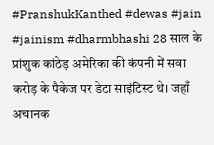#PranshukKanthed #dewas #jain #jainism #dharmbhashi 28 साल के प्रांशुक कांठेड़ अमेरिका की कंपनी में सवा करोड़ के पैकेज पर डेटा साइंटिस्ट थे। जहाँ अचानक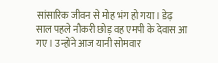सांसारिक जीवन से मोह भंग हो गया। डेढ़ साल पहले नौकरी छोड़ वह एमपी के देवास आ गए। उन्होंने आज यानी सोमवार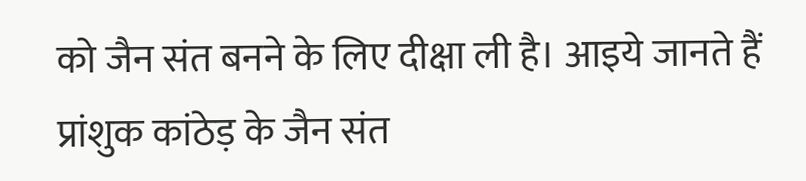को जैन संत बनने के लिए दीक्षा ली है। आइये जानते हैं प्रांशुक कांठेड़ के जैन संत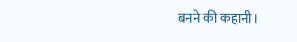बनने की कहानी।